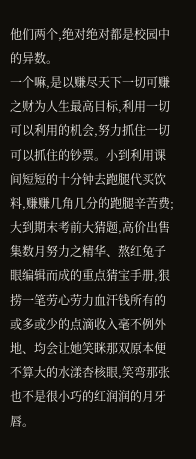他们两个,绝对绝对都是校园中的异数。
一个嘛,是以赚尽天下一切可赚之财为人生最高目标,利用一切可以利用的机会,努力抓住一切可以抓住的钞票。小到利用课间短短的十分钟去跑腿代买饮料,赚赚几角几分的跑腿辛苦费;大到期末考前大猜题,高价出售集数月努力之精华、熬红兔子眼编辑而成的重点猜宝手册,狠捞一笔劳心劳力血汗钱所有的或多或少的点滴收入毫不例外地、均会让她笑眯那双原本便不算大的水漾杏核眼,笑弯那张也不是很小巧的红润润的月牙唇。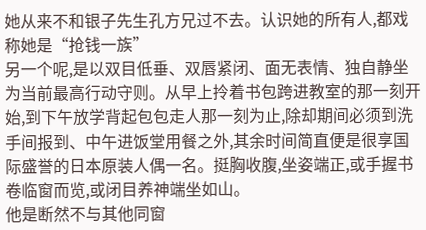她从来不和银子先生孔方兄过不去。认识她的所有人,都戏称她是“抢钱一族”
另一个呢,是以双目低垂、双唇紧闭、面无表情、独自静坐为当前最高行动守则。从早上拎着书包跨进教室的那一刻开始,到下午放学背起包包走人那一刻为止,除却期间必须到洗手间报到、中午进饭堂用餐之外,其余时间简直便是很享国际盛誉的日本原装人偶一名。挺胸收腹,坐姿端正,或手握书卷临窗而览,或闭目养神端坐如山。
他是断然不与其他同窗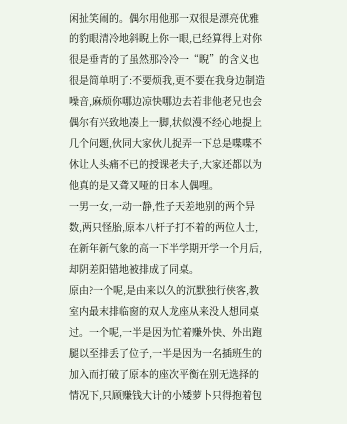闲扯笑闹的。偶尔用他那一双很是漂亮优雅的豹眼清冷地斜睨上你一眼,已经算得上对你很是垂青的了虽然那冷冷一“睨”的含义也很是简单明了:不要烦我,更不要在我身边制造噪音,麻烦你哪边凉快哪边去若非他老兄也会偶尔有兴致地凑上一脚,状似漫不经心地提上几个问题,伙同大家伙儿捉弄一下总是喋喋不休让人头痛不已的授课老夫子,大家还都以为他真的是又聋又哑的日本人偶哩。
一男一女,一动一静,性子天差地别的两个异数,两只怪胎,原本八杆子打不着的两位人士,在新年新气象的高一下半学期开学一个月后,却阴差阳错地被排成了同桌。
原由?一个呢,是由来以久的沉默独行侠客,教室内最末排临窗的双人龙座从来没人想同桌过。一个呢,一半是因为忙着赚外快、外出跑腿以至排丢了位子,一半是因为一名插班生的加入而打破了原本的座次平衡在别无选择的情况下,只顾赚钱大计的小矮萝卜只得抱着包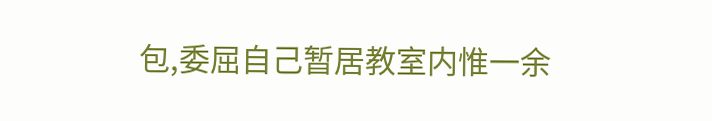包,委屈自己暂居教室内惟一余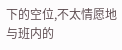下的空位,不太情愿地与班内的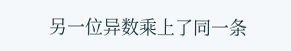另一位异数乘上了同一条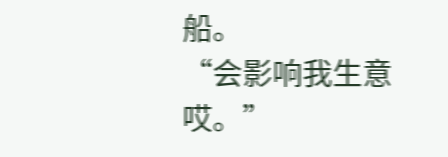船。
“会影响我生意哎。”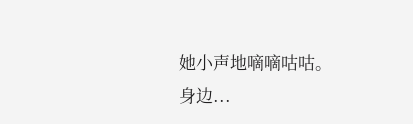她小声地嘀嘀咕咕。
身边...